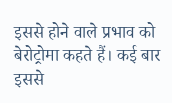इससे होने वाले प्रभाव को बेरोट्रोमा कहते हैं। कई बार इससे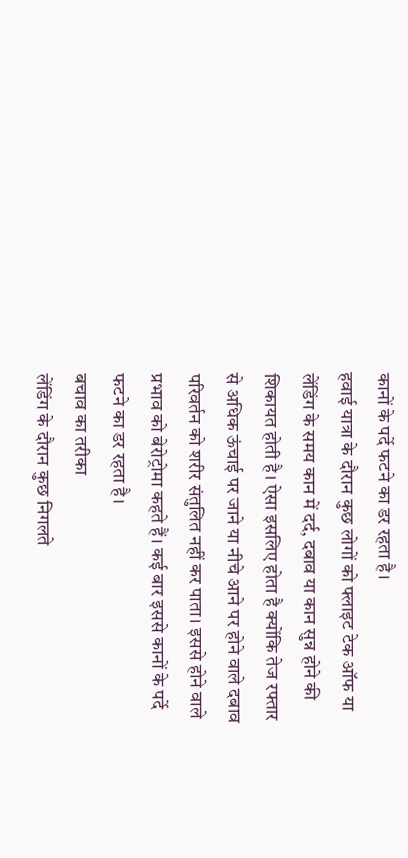कानों के पर्दे फटने का डर रहता है।
हवाई यात्रा के दौरान कुछ लोगों को फ्लाइट टेक ऑफ या लेंडिंग के समय कान में दर्द, दबाव या कान सुन्न होने की शिकायत होती है। ऐसा इसलिए होता है क्योंकि तेज रफ्तार से अधिक ऊंचाई पर जाने या नीचे आने पर होने वाले दबाव परिवर्तन को शरीर संतुलित नहीं कर पाता। इससे होने वाले प्रभाव को बेरोट्रोमा कहते हैं। कई बार इससे कानों के पर्दे फटने का डर रहता है।
बचाव का तरीका
लेंडिंग के दौरान कुछ निगलते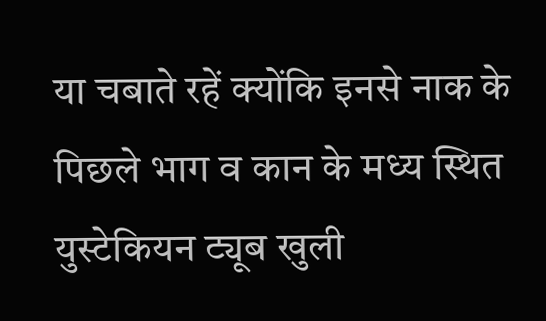या चबाते रहें क्योंकि इनसे नाक के पिछले भाग व कान के मध्य स्थित युस्टेकियन ट्यूब खुली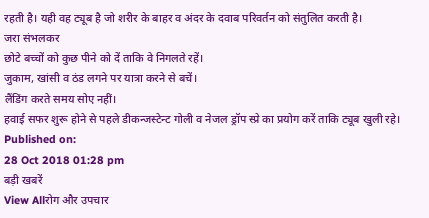रहती है। यही वह ट्यूब है जो शरीर के बाहर व अंदर के दवाब परिवर्तन को संतुलित करती है।
जरा संभलकर
छोटे बच्चों को कुछ पीने को दें ताकि वे निगलते रहें।
जुकाम, खांसी व ठंड लगने पर यात्रा करने से बचें।
लैंडिंग करते समय सोए नहीं।
हवाई सफर शुरू होने से पहले डीकन्जस्टेन्ट गोली व नेजल ड्रॉप स्प्रे का प्रयोग करें ताकि ट्यूब खुली रहे।
Published on:
28 Oct 2018 01:28 pm
बड़ी खबरें
View Allरोग और उपचार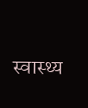स्वास्थ्य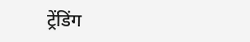ट्रेंडिंग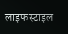लाइफस्टाइल